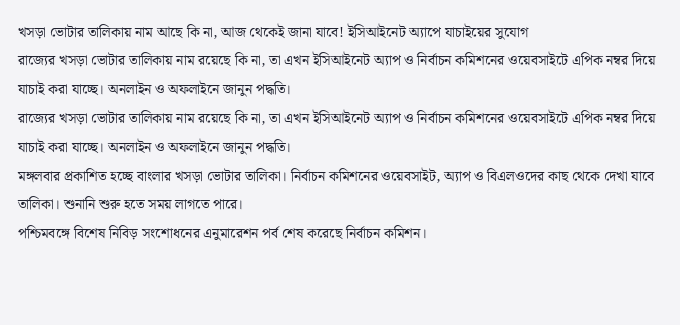খসড়া ভোটার তালিকায় নাম আছে কি না, আজ থেকেই জানা যাবে! ইসিআইনেট অ্যাপে যাচাইয়ের সুযোগ
রাজ্যের খসড়া ভোটার তালিকায় নাম রয়েছে কি না, তা এখন ইসিআইনেট অ্যাপ ও নির্বাচন কমিশনের ওয়েবসাইটে এপিক নম্বর দিয়ে যাচাই করা যাচ্ছে। অনলাইন ও অফলাইনে জানুন পদ্ধতি।
রাজ্যের খসড়া ভোটার তালিকায় নাম রয়েছে কি না, তা এখন ইসিআইনেট অ্যাপ ও নির্বাচন কমিশনের ওয়েবসাইটে এপিক নম্বর দিয়ে যাচাই করা যাচ্ছে। অনলাইন ও অফলাইনে জানুন পদ্ধতি।
মঙ্গলবার প্রকাশিত হচ্ছে বাংলার খসড়া ভোটার তালিকা। নির্বাচন কমিশনের ওয়েবসাইট, অ্যাপ ও বিএলওদের কাছ থেকে দেখা যাবে তালিকা। শুনানি শুরু হতে সময় লাগতে পারে।
পশ্চিমবঙ্গে বিশেষ নিবিড় সংশোধনের এনুমারেশন পর্ব শেষ করেছে নির্বাচন কমিশন।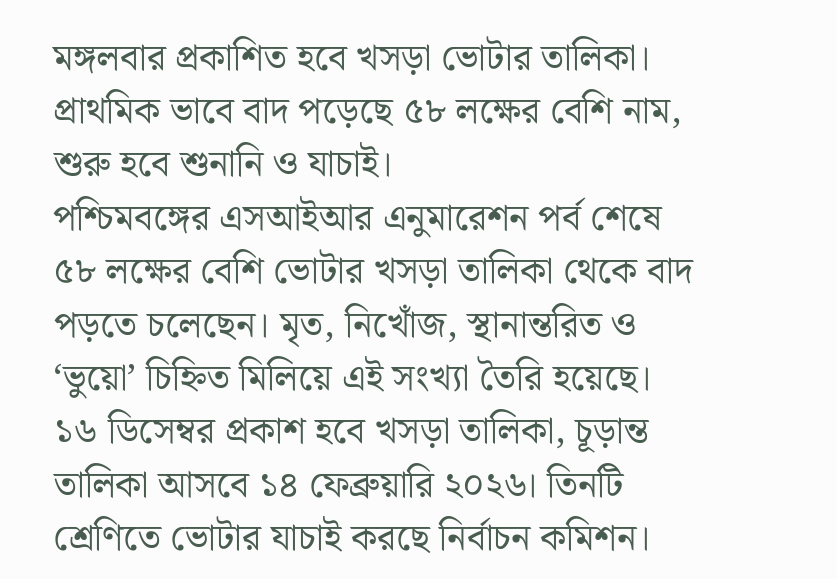মঙ্গলবার প্রকাশিত হবে খসড়া ভোটার তালিকা। প্রাথমিক ভাবে বাদ পড়েছে ৫৮ লক্ষের বেশি নাম, শুরু হবে শুনানি ও যাচাই।
পশ্চিমবঙ্গের এসআইআর এনুমারেশন পর্ব শেষে ৫৮ লক্ষের বেশি ভোটার খসড়া তালিকা থেকে বাদ পড়তে চলেছেন। মৃত, নিখোঁজ, স্থানান্তরিত ও ‘ভুয়ো’ চিহ্নিত মিলিয়ে এই সংখ্যা তৈরি হয়েছে। ১৬ ডিসেম্বর প্রকাশ হবে খসড়া তালিকা, চূড়ান্ত তালিকা আসবে ১৪ ফেব্রুয়ারি ২০২৬। তিনটি শ্রেণিতে ভোটার যাচাই করছে নির্বাচন কমিশন।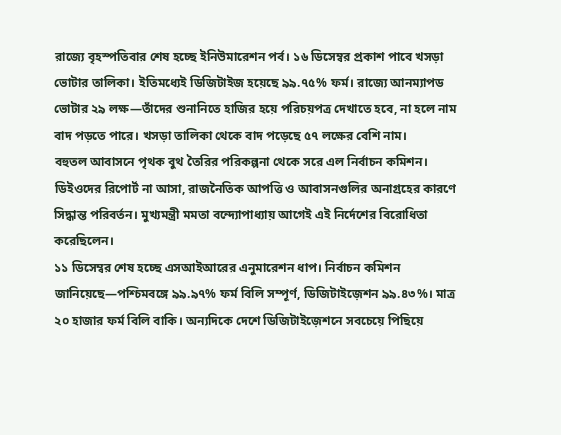রাজ্যে বৃহস্পতিবার শেষ হচ্ছে ইনিউমারেশন পর্ব। ১৬ ডিসেম্বর প্রকাশ পাবে খসড়া ভোটার তালিকা। ইতিমধ্যেই ডিজিটাইজ হয়েছে ৯৯.৭৫% ফর্ম। রাজ্যে আনম্যাপড ভোটার ২৯ লক্ষ—তাঁদের শুনানিতে হাজির হয়ে পরিচয়পত্র দেখাতে হবে, না হলে নাম বাদ পড়তে পারে। খসড়া তালিকা থেকে বাদ পড়েছে ৫৭ লক্ষের বেশি নাম।
বহুতল আবাসনে পৃথক বুথ তৈরির পরিকল্পনা থেকে সরে এল নির্বাচন কমিশন। ডিইওদের রিপোর্ট না আসা, রাজনৈতিক আপত্তি ও আবাসনগুলির অনাগ্রহের কারণে সিদ্ধান্ত পরিবর্তন। মুখ্যমন্ত্রী মমতা বন্দ্যোপাধ্যায় আগেই এই নির্দেশের বিরোধিতা করেছিলেন।
১১ ডিসেম্বর শেষ হচ্ছে এসআইআরের এনুমারেশন ধাপ। নির্বাচন কমিশন জানিয়েছে—পশ্চিমবঙ্গে ৯৯.৯৭% ফর্ম বিলি সম্পূর্ণ, ডিজিটাইজ়েশন ৯৯.৪৩%। মাত্র ২০ হাজার ফর্ম বিলি বাকি। অন্যদিকে দেশে ডিজিটাইজ়েশনে সবচেয়ে পিছিয়ে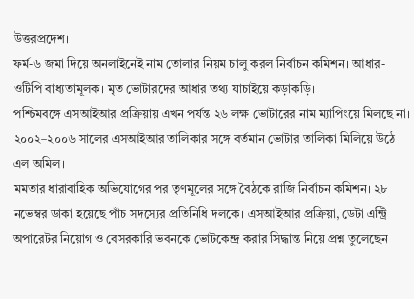উত্তরপ্রদেশ।
ফর্ম-৬ জমা দিয়ে অনলাইনেই নাম তোলার নিয়ম চালু করল নির্বাচন কমিশন। আধার-ওটিপি বাধ্যতামূলক। মৃত ভোটারদের আধার তথ্য যাচাইয়ে কড়াকড়ি।
পশ্চিমবঙ্গে এসআইআর প্রক্রিয়ায় এখন পর্যন্ত ২৬ লক্ষ ভোটারের নাম ম্যাপিংয়ে মিলছে না। ২০০২–২০০৬ সালের এসআইআর তালিকার সঙ্গে বর্তমান ভোটার তালিকা মিলিয়ে উঠে এল অমিল।
মমতার ধারাবাহিক অভিযোগের পর তৃণমূলের সঙ্গে বৈঠকে রাজি নির্বাচন কমিশন। ২৮ নভেম্বর ডাকা হয়েছে পাঁচ সদস্যের প্রতিনিধি দলকে। এসআইআর প্রক্রিয়া, ডেটা এন্ট্রি অপারেটর নিয়োগ ও বেসরকারি ভবনকে ভোটকেন্দ্র করার সিদ্ধান্ত নিয়ে প্রশ্ন তুলেছেন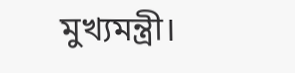মুখ্যমন্ত্রী।